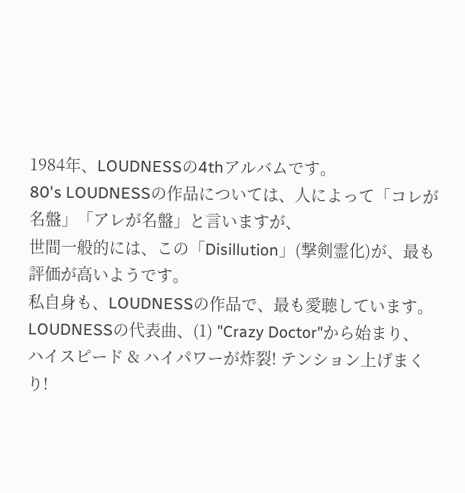1984年、LOUDNESSの4thアルバムです。
80's LOUDNESSの作品については、人によって「コレが名盤」「アレが名盤」と言いますが、
世間一般的には、この「Disillution」(撃剣霊化)が、最も評価が高いようです。
私自身も、LOUDNESSの作品で、最も愛聴しています。
LOUDNESSの代表曲、(1) "Crazy Doctor"から始まり、
ハイスピード & ハイパワーが炸裂! テンション上げまくり!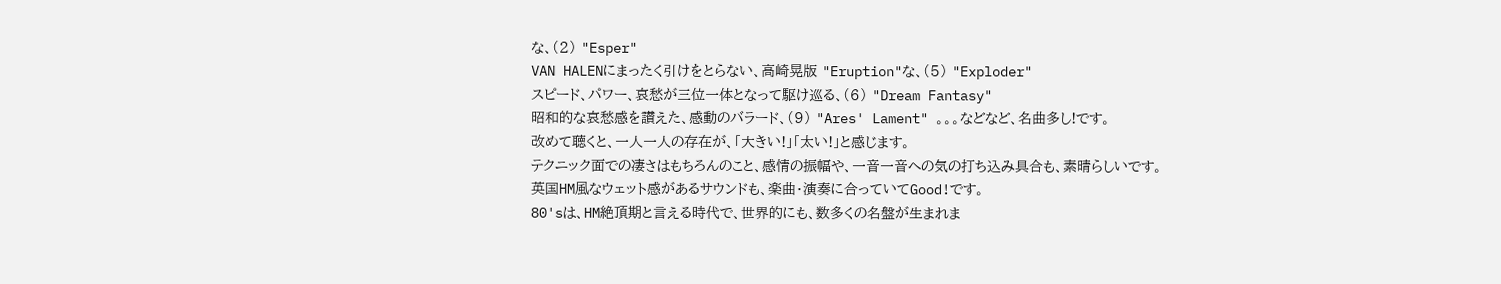な、(2) "Esper"
VAN HALENにまったく引けをとらない、高崎晃版 "Eruption"な、(5) "Exploder"
スピード、パワー、哀愁が三位一体となって駆け巡る、(6) "Dream Fantasy"
昭和的な哀愁感を讃えた、感動のバラード、(9) "Ares' Lament" 。。。などなど、名曲多し!です。
改めて聴くと、一人一人の存在が、「大きい!」「太い!」と感じます。
テクニック面での凄さはもちろんのこと、感情の振幅や、一音一音への気の打ち込み具合も、素晴らしいです。
英国HM風なウェット感があるサウンドも、楽曲・演奏に合っていてGood!です。
80'sは、HM絶頂期と言える時代で、世界的にも、数多くの名盤が生まれま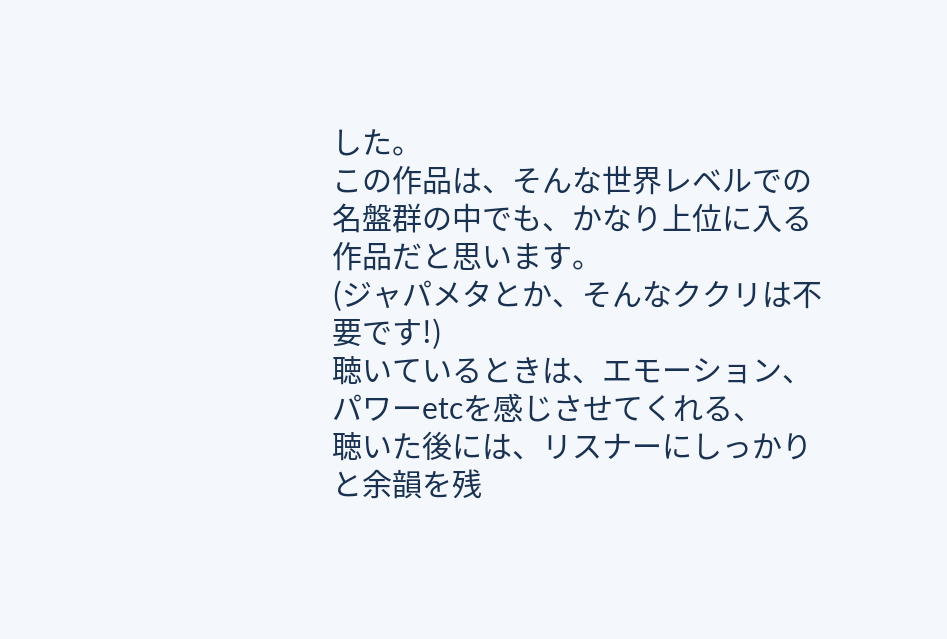した。
この作品は、そんな世界レベルでの名盤群の中でも、かなり上位に入る作品だと思います。
(ジャパメタとか、そんなククリは不要です!)
聴いているときは、エモーション、パワーetcを感じさせてくれる、
聴いた後には、リスナーにしっかりと余韻を残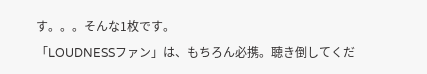す。。。そんな1枚です。
「LOUDNESSファン」は、もちろん必携。聴き倒してくだ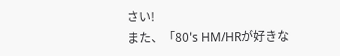さい!
また、「80's HM/HRが好きな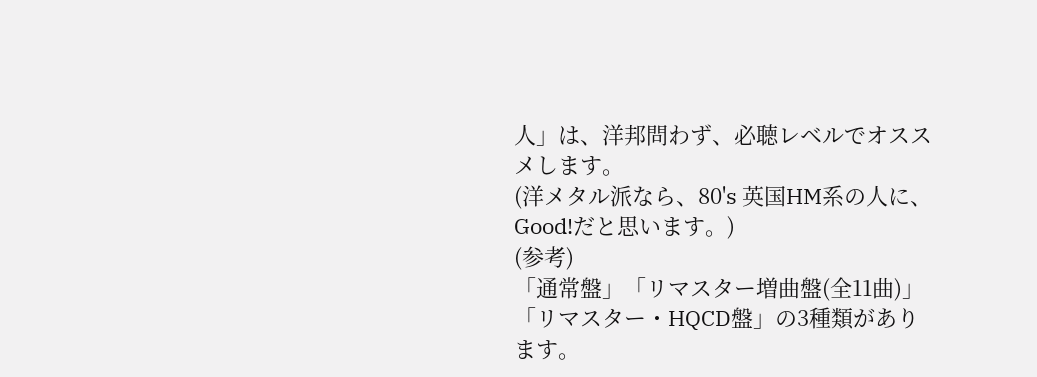人」は、洋邦問わず、必聴レベルでオススメします。
(洋メタル派なら、80's 英国HM系の人に、Good!だと思います。)
(参考)
「通常盤」「リマスター増曲盤(全11曲)」「リマスター・HQCD盤」の3種類があります。